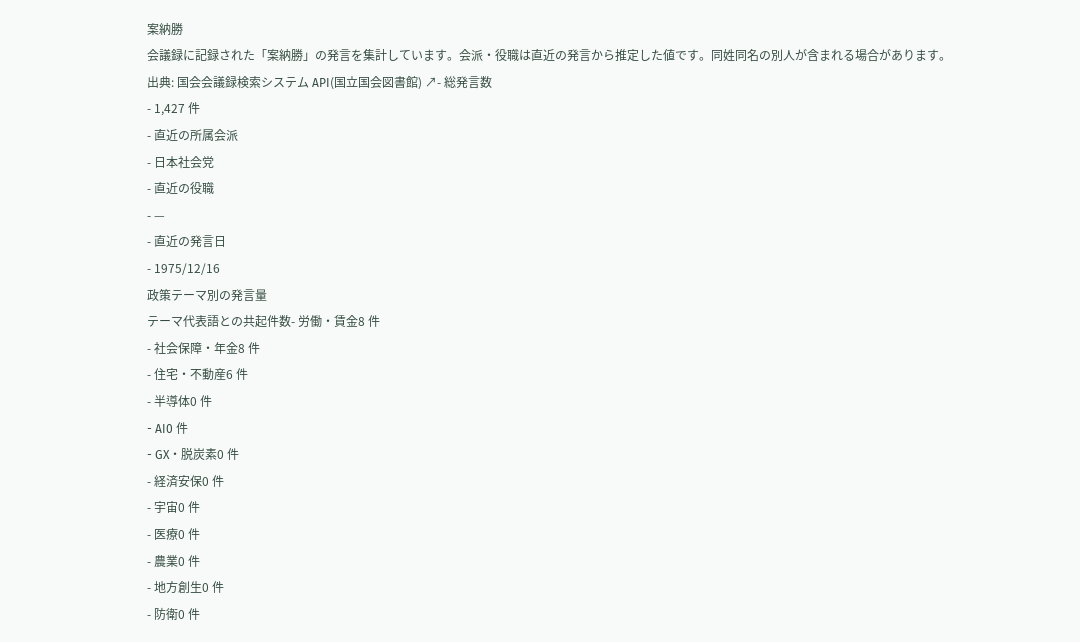案納勝
会議録に記録された「案納勝」の発言を集計しています。会派・役職は直近の発言から推定した値です。同姓同名の別人が含まれる場合があります。
出典: 国会会議録検索システム API(国立国会図書館) ↗- 総発言数
- 1,427 件
- 直近の所属会派
- 日本社会党
- 直近の役職
- —
- 直近の発言日
- 1975/12/16
政策テーマ別の発言量
テーマ代表語との共起件数- 労働・賃金8 件
- 社会保障・年金8 件
- 住宅・不動産6 件
- 半導体0 件
- AI0 件
- GX・脱炭素0 件
- 経済安保0 件
- 宇宙0 件
- 医療0 件
- 農業0 件
- 地方創生0 件
- 防衛0 件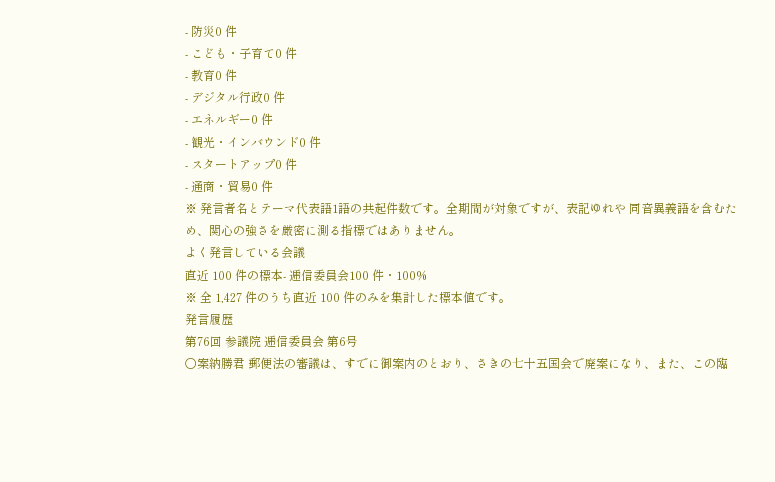- 防災0 件
- こども・子育て0 件
- 教育0 件
- デジタル行政0 件
- エネルギー0 件
- 観光・インバウンド0 件
- スタートアップ0 件
- 通商・貿易0 件
※ 発言者名とテーマ代表語1語の共起件数です。全期間が対象ですが、表記ゆれや 同音異義語を含むため、関心の強さを厳密に測る指標ではありません。
よく発言している会議
直近 100 件の標本- 逓信委員会100 件・100%
※ 全 1,427 件のうち直近 100 件のみを集計した標本値です。
発言履歴
第76回 参議院 逓信委員会 第6号
○案納勝君 郵便法の審議は、すでに御案内のとおり、さきの七十五国会で廃案になり、また、この臨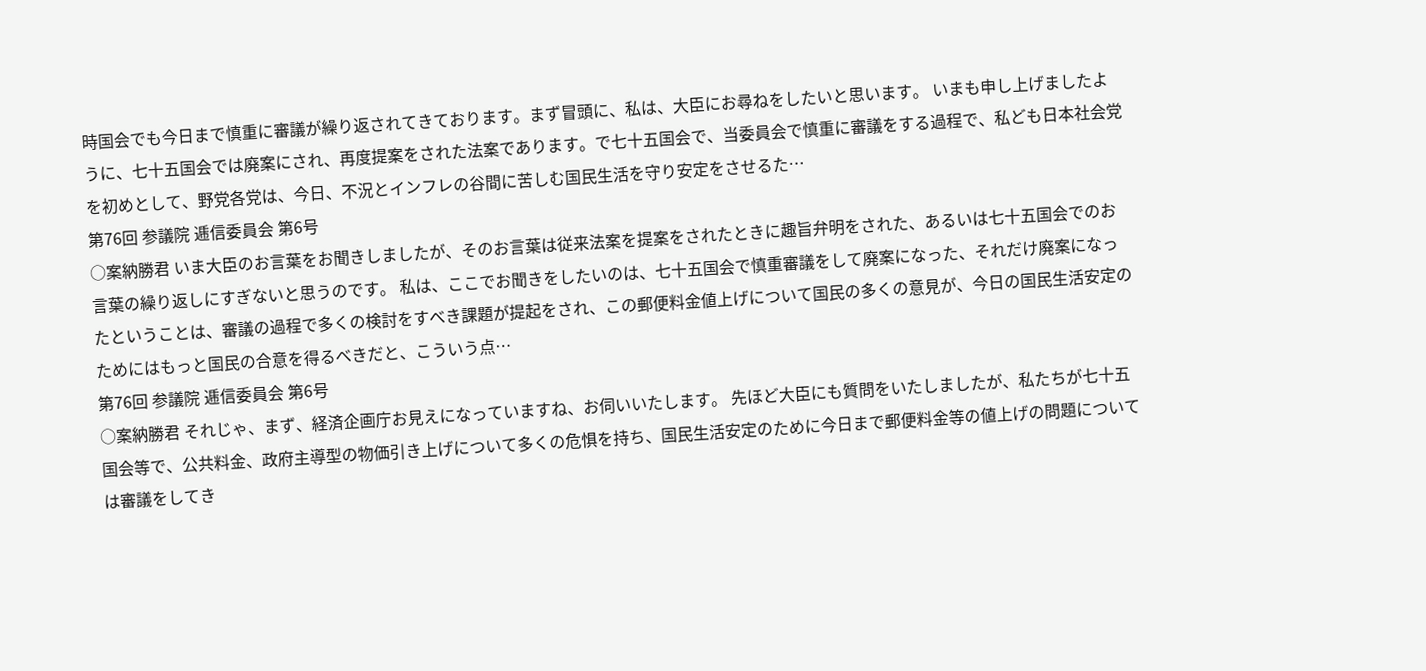時国会でも今日まで慎重に審議が繰り返されてきております。まず冒頭に、私は、大臣にお尋ねをしたいと思います。 いまも申し上げましたように、七十五国会では廃案にされ、再度提案をされた法案であります。で七十五国会で、当委員会で慎重に審議をする過程で、私ども日本社会党を初めとして、野党各党は、今日、不況とインフレの谷間に苦しむ国民生活を守り安定をさせるた…
第76回 参議院 逓信委員会 第6号
○案納勝君 いま大臣のお言葉をお聞きしましたが、そのお言葉は従来法案を提案をされたときに趣旨弁明をされた、あるいは七十五国会でのお言葉の繰り返しにすぎないと思うのです。 私は、ここでお聞きをしたいのは、七十五国会で慎重審議をして廃案になった、それだけ廃案になったということは、審議の過程で多くの検討をすべき課題が提起をされ、この郵便料金値上げについて国民の多くの意見が、今日の国民生活安定のためにはもっと国民の合意を得るべきだと、こういう点…
第76回 参議院 逓信委員会 第6号
○案納勝君 それじゃ、まず、経済企画庁お見えになっていますね、お伺いいたします。 先ほど大臣にも質問をいたしましたが、私たちが七十五国会等で、公共料金、政府主導型の物価引き上げについて多くの危惧を持ち、国民生活安定のために今日まで郵便料金等の値上げの問題については審議をしてき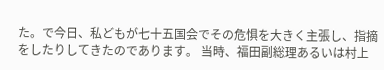た。で今日、私どもが七十五国会でその危惧を大きく主張し、指摘をしたりしてきたのであります。 当時、福田副総理あるいは村上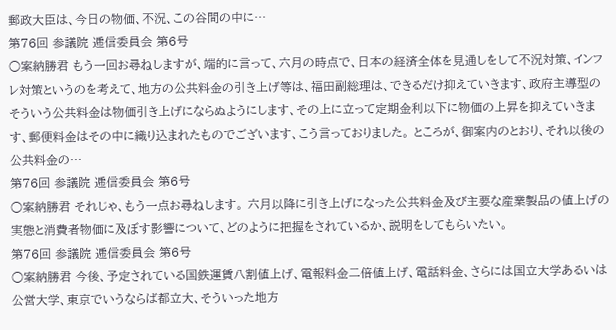郵政大臣は、今日の物価、不況、この谷間の中に…
第76回 参議院 逓信委員会 第6号
○案納勝君 もう一回お尋ねしますが、端的に言って、六月の時点で、日本の経済全体を見通しをして不況対策、インフレ対策というのを考えて、地方の公共料金の引き上げ等は、福田副総理は、できるだけ抑えていきます、政府主導型のそういう公共料金は物価引き上げにならぬようにします、その上に立って定期金利以下に物価の上昇を抑えていきます、郵便料金はその中に織り込まれたものでございます、こう言っておりました。 ところが、御案内のとおり、それ以後の公共料金の…
第76回 参議院 逓信委員会 第6号
○案納勝君 それじゃ、もう一点お尋ねします。 六月以降に引き上げになった公共料金及び主要な産業製品の値上げの実態と消費者物価に及ぼす影響について、どのように把握をされているか、説明をしてもらいたい。
第76回 参議院 逓信委員会 第6号
○案納勝君 今後、予定されている国鉄運賃八割値上げ、電報料金二倍値上げ、電話料金、さらには国立大学あるいは公営大学、東京でいうならば都立大、そういった地方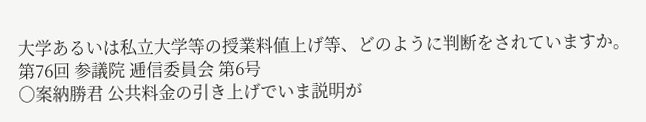大学あるいは私立大学等の授業料値上げ等、どのように判断をされていますか。
第76回 参議院 逓信委員会 第6号
○案納勝君 公共料金の引き上げでいま説明が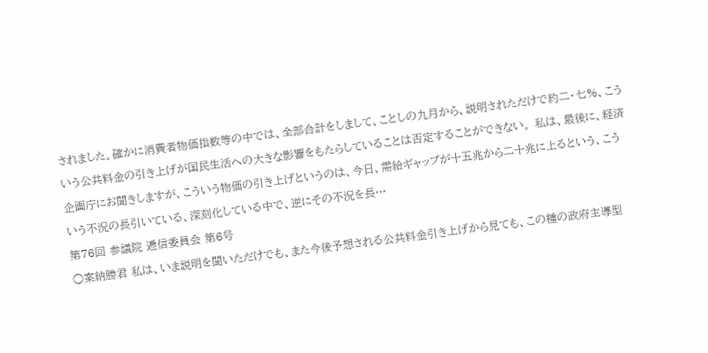されました。確かに消費者物価指数等の中では、全部合計をしまして、ことしの九月から、説明されただけで約二・七%、こういう公共料金の引き上げが国民生活への大きな影響をもたらしていることは否定することができない。 私は、最後に、経済企画庁にお聞きしますが、こういう物価の引き上げというのは、今日、需給ギャップが十五兆から二十兆に上るという、こういう不況の長引いている、深刻化している中で、逆にその不況を長…
第76回 参議院 逓信委員会 第6号
○案納勝君 私は、いま説明を聞いただけでも、また今後予想される公共料金引き上げから見ても、この種の政府主導型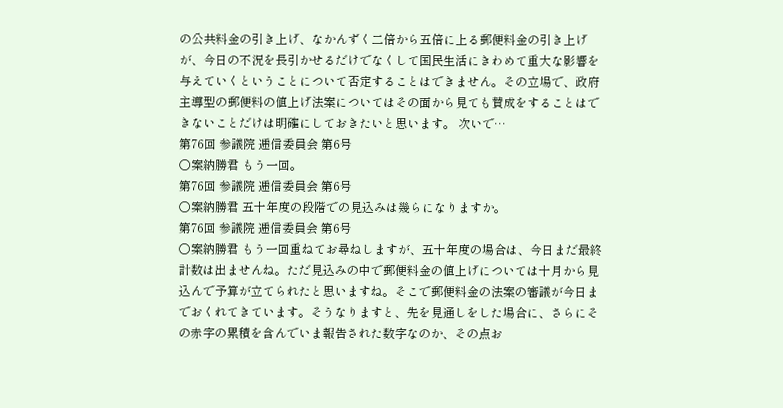の公共料金の引き上げ、なかんずく二倍から五倍に上る郵便料金の引き上げが、今日の不況を長引かせるだけでなくして国民生活にきわめて重大な影響を与えていくということについて否定することはできません。その立場で、政府主導型の郵便料の値上げ法案についてはその面から見ても賛成をすることはできないことだけは明確にしておきたいと思います。 次いで…
第76回 参議院 逓信委員会 第6号
○案納勝君 もう一回。
第76回 参議院 逓信委員会 第6号
○案納勝君 五十年度の段階での見込みは幾らになりますか。
第76回 参議院 逓信委員会 第6号
○案納勝君 もう一回重ねてお尋ねしますが、五十年度の場合は、今日まだ最終計数は出ませんね。ただ見込みの中で郵便料金の値上げについては十月から見込んで予算が立てられたと思いますね。そこで郵便料金の法案の審議が今日までおくれてきています。そうなりますと、先を見通しをした場合に、さらにその赤字の累積を含んでいま報告された数字なのか、その点お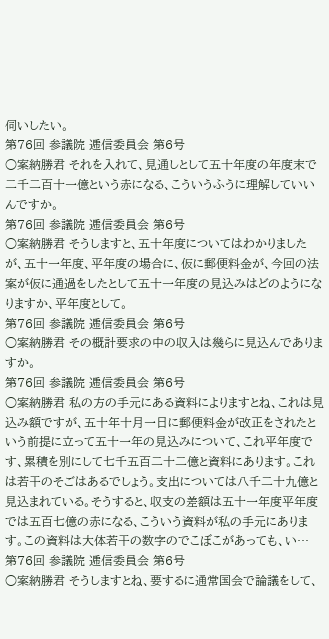伺いしたい。
第76回 参議院 逓信委員会 第6号
○案納勝君 それを入れて、見通しとして五十年度の年度末で二千二百十一億という赤になる、こういうふうに理解していいんですか。
第76回 参議院 逓信委員会 第6号
○案納勝君 そうしますと、五十年度についてはわかりましたが、五十一年度、平年度の場合に、仮に郵便料金が、今回の法案が仮に通過をしたとして五十一年度の見込みはどのようになりますか、平年度として。
第76回 参議院 逓信委員会 第6号
○案納勝君 その概計要求の中の収入は幾らに見込んでありますか。
第76回 参議院 逓信委員会 第6号
○案納勝君 私の方の手元にある資料によりますとね、これは見込み額ですが、五十年十月一日に郵便料金が改正をされたという前提に立って五十一年の見込みについて、これ平年度です、累積を別にして七千五百二十二億と資料にあります。これは若干のそごはあるでしょう。支出については八千二十九億と見込まれている。そうすると、収支の差額は五十一年度平年度では五百七億の赤になる、こういう資料が私の手元にあります。この資料は大体若干の数字のでこぼこがあっても、い…
第76回 参議院 逓信委員会 第6号
○案納勝君 そうしますとね、要するに通常国会で論議をして、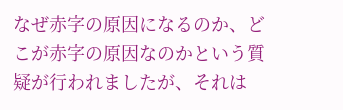なぜ赤字の原因になるのか、どこが赤字の原因なのかという質疑が行われましたが、それは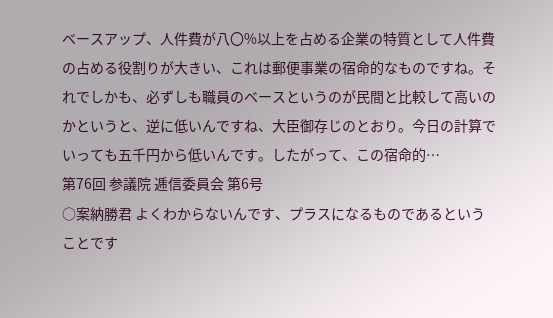ベースアップ、人件費が八〇%以上を占める企業の特質として人件費の占める役割りが大きい、これは郵便事業の宿命的なものですね。それでしかも、必ずしも職員のベースというのが民間と比較して高いのかというと、逆に低いんですね、大臣御存じのとおり。今日の計算でいっても五千円から低いんです。したがって、この宿命的…
第76回 参議院 逓信委員会 第6号
○案納勝君 よくわからないんです、プラスになるものであるということです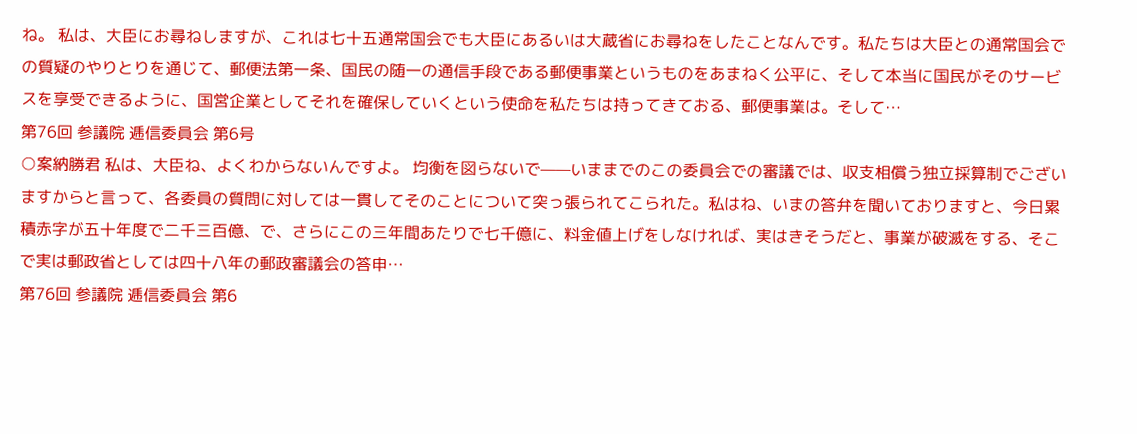ね。 私は、大臣にお尋ねしますが、これは七十五通常国会でも大臣にあるいは大蔵省にお尋ねをしたことなんです。私たちは大臣との通常国会での質疑のやりとりを通じて、郵便法第一条、国民の随一の通信手段である郵便事業というものをあまねく公平に、そして本当に国民がそのサービスを享受できるように、国営企業としてそれを確保していくという使命を私たちは持ってきておる、郵便事業は。そして…
第76回 参議院 逓信委員会 第6号
○案納勝君 私は、大臣ね、よくわからないんですよ。 均衡を図らないで——いままでのこの委員会での審議では、収支相償う独立採算制でございますからと言って、各委員の質問に対しては一貫してそのことについて突っ張られてこられた。私はね、いまの答弁を聞いておりますと、今日累積赤字が五十年度で二千三百億、で、さらにこの三年間あたりで七千億に、料金値上げをしなければ、実はきそうだと、事業が破滅をする、そこで実は郵政省としては四十八年の郵政審議会の答申…
第76回 参議院 逓信委員会 第6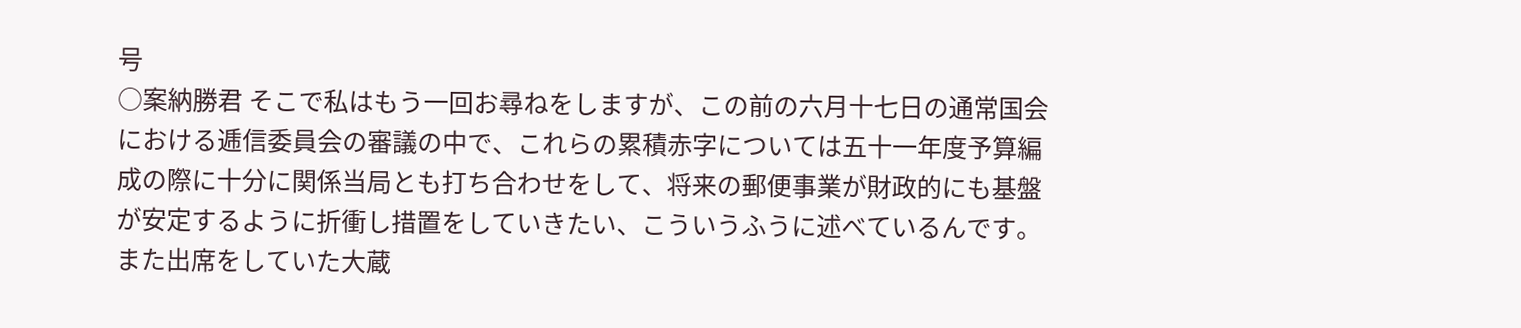号
○案納勝君 そこで私はもう一回お尋ねをしますが、この前の六月十七日の通常国会における逓信委員会の審議の中で、これらの累積赤字については五十一年度予算編成の際に十分に関係当局とも打ち合わせをして、将来の郵便事業が財政的にも基盤が安定するように折衝し措置をしていきたい、こういうふうに述べているんです。また出席をしていた大蔵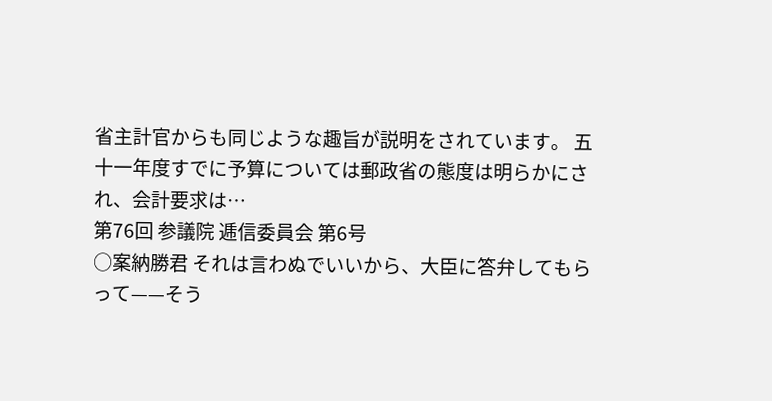省主計官からも同じような趣旨が説明をされています。 五十一年度すでに予算については郵政省の態度は明らかにされ、会計要求は…
第76回 参議院 逓信委員会 第6号
○案納勝君 それは言わぬでいいから、大臣に答弁してもらって——そう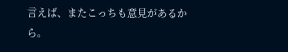言えば、またこっちも意見があるから。